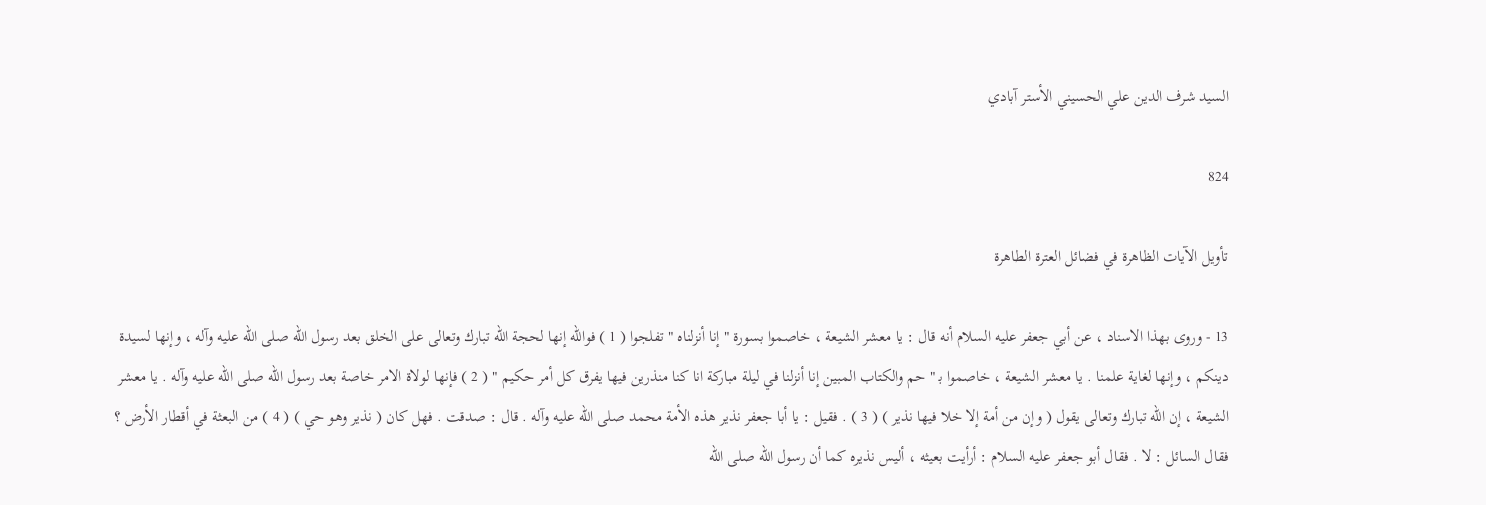السيد شرف الدين علي الحسيني الأستر آبادي

824

تأويل الآيات الظاهرة في فضائل العترة الطاهرة

13 - وروى بهذا الاسناد ، عن أبي جعفر عليه السلام أنه قال : يا معشر الشيعة ، خاصموا بسورة " إنا أنزلناه " تفلجوا ( 1 ) فوالله إنها لحجة الله تبارك وتعالى على الخلق بعد رسول الله صلى الله عليه وآله ، وإنها لسيدة دينكم ، وإنها لغاية علمنا . يا معشر الشيعة ، خاصموا ب‍ " حم والكتاب المبين إنا أنزلنا في ليلة مباركة انا كنا منذرين فيها يفرق كل أمر حكيم " ( 2 ) فإنها لولاة الامر خاصة بعد رسول الله صلى الله عليه وآله . يا معشر الشيعة ، إن الله تبارك وتعالى يقول ( وإن من أمة إلا خلا فيها نذير ) ( 3 ) . فقيل : يا أبا جعفر نذير هذه الأمة محمد صلى الله عليه وآله . قال : صدقت . فهل كان ( نذير وهو حي ) ( 4 ) من البعثة في أقطار الأرض ؟ فقال السائل : لا . فقال أبو جعفر عليه السلام : أرأيت بعيثه ، أليس نذيره كما أن رسول الله صلى الله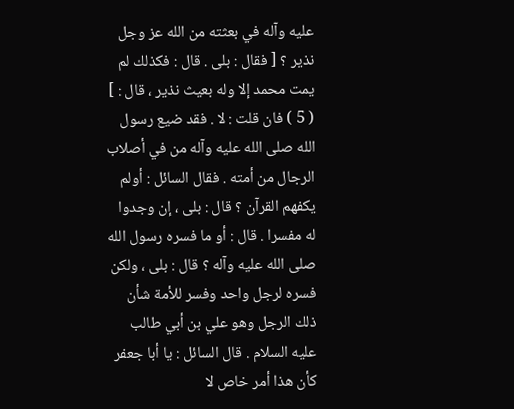عليه وآله في بعثته من الله عز وجل نذير ؟ [ فقال : بلى . قال : فكذلك لم يمت محمد إلا وله بعيث نذير ، قال : ] ( 5 ) فان قلت : لا . فقد ضيع رسول الله صلى الله عليه وآله من في أصلاب الرجال من أمته . فقال السائل : أولم يكفهم القرآن ؟ قال : بلى ، إن وجدوا له مفسرا . قال : أو ما فسره رسول الله صلى الله عليه وآله ؟ قال : بلى ، ولكن فسره لرجل واحد وفسر للأمة شأن ذلك الرجل وهو علي بن أبي طالب عليه السلام . قال السائل : يا أبا جعفر كأن هذا أمر خاص لا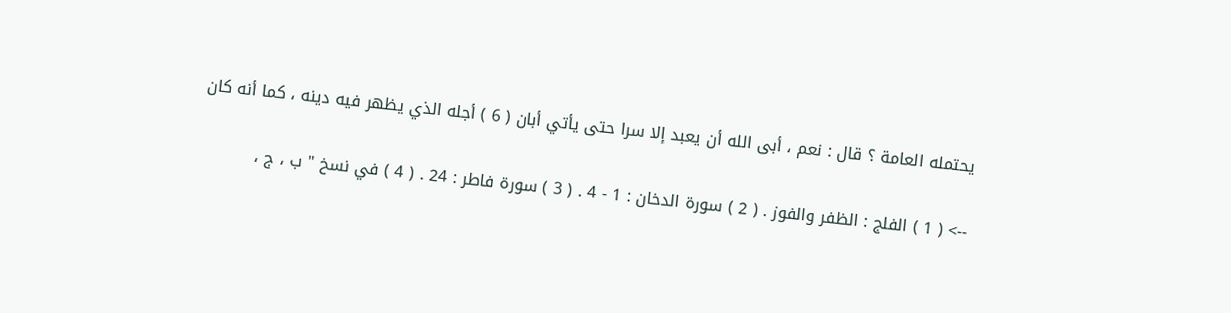يحتمله العامة ؟ قال : نعم ، أبى الله أن يعبد إلا سرا حتى يأتي أبان ( 6 ) أجله الذي يظهر فيه دينه ، كما أنه كان

--> ( 1 ) الفلج : الظفر والفوز . ( 2 ) سورة الدخان : 1 - 4 . ( 3 ) سورة فاطر : 24 . ( 4 ) في نسخ " ب ، ج ،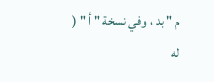م " بد ، وفي نسخة " أ " ( له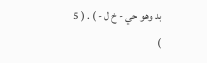بد وهو حي - خ ل - ) . ( 5 )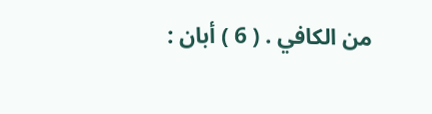من الكافي . ( 6 ) أبان :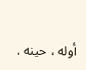أوله ، حينه .